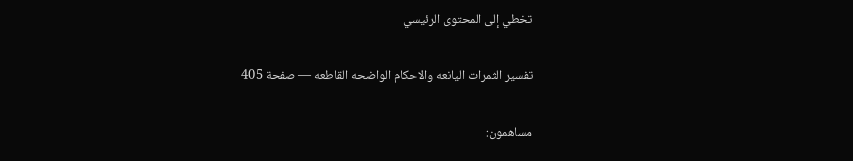تخطي إلى المحتوى الرئيسي

تفسير الثمرات اليانعه والاحكام الواضحه القاطعه — صفحة 405

مساهمون: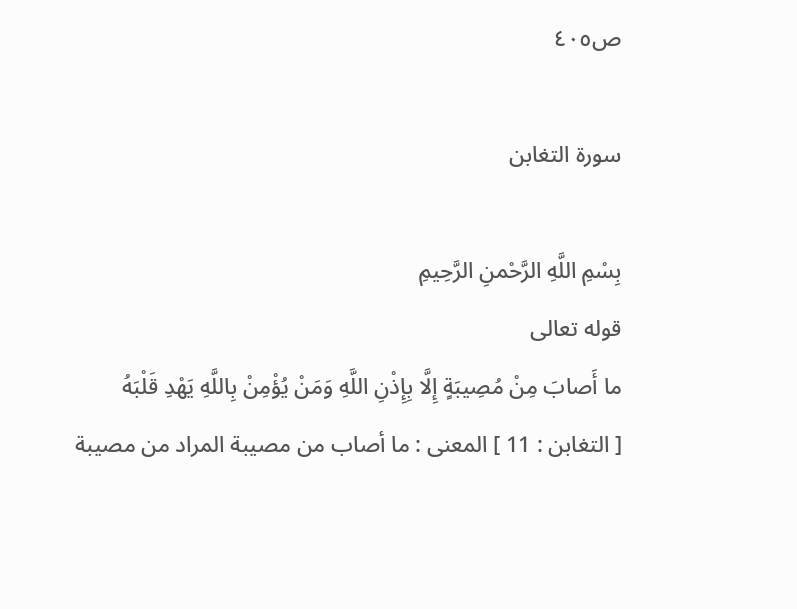ص٤٠٥

سورة التغابن

بِسْمِ اللَّهِ الرَّحْمنِ الرَّحِيمِ
قوله تعالى
ما أَصابَ مِنْ مُصِيبَةٍ إِلَّا بِإِذْنِ اللَّهِ وَمَنْ يُؤْمِنْ بِاللَّهِ يَهْدِ قَلْبَهُ
[ التغابن : 11 ] المعنى : ما أصاب من مصيبة المراد من مصيبة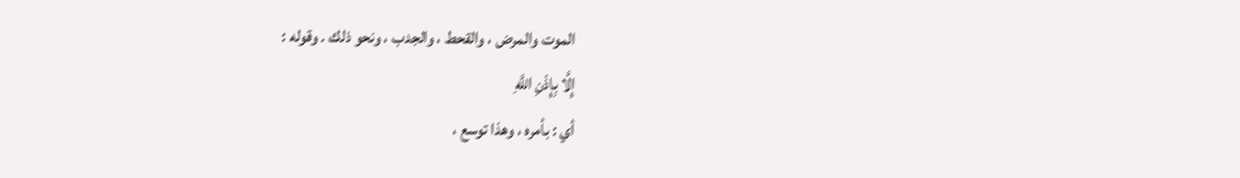الموت والمرض ، والقحط ، والجدب ، ونحو ذلك . وقوله :
إِلَّا بِإِذْنِ اللَّهِ
أي : بأمره ، وهذا توسع ،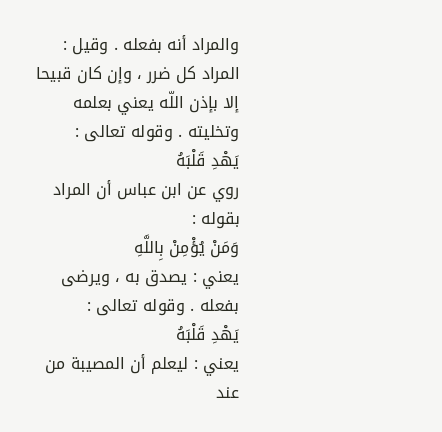والمراد أنه بفعله . وقيل : المراد كل ضرر ، وإن كان قبيحا إلا بإذن اللّه يعني بعلمه وتخليته . وقوله تعالى :
يَهْدِ قَلْبَهُ
روي عن ابن عباس أن المراد بقوله :
وَمَنْ يُؤْمِنْ بِاللَّهِ
يعني : يصدق به ، ويرضى بفعله . وقوله تعالى :
يَهْدِ قَلْبَهُ
يعني : ليعلم أن المصيبة من عند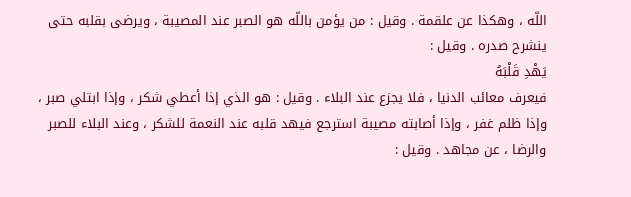اللّه ، وهكذا عن علقمة . وقيل : من يؤمن باللّه هو الصبر عند المصيبة ، ويرضى بقلبه حتى ينشرح صدره . وقيل :
يَهْدِ قَلْبَهُ
فيعرف معائب الدنيا ، فلا يجزع عند البلاء . وقيل : هو الذي إذا أعطي شكر ، وإذا ابتلي صبر ، وإذا ظلم غفر ، وإذا أصابته مصيبة استرجع فيهد قلبه عند النعمة للشكر ، وعند البلاء للصبر والرضا ، عن مجاهد . وقيل :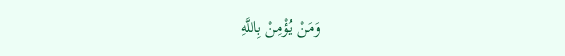وَمَنْ يُؤْمِنْ بِاللَّهِ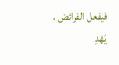فيفعل الفرائض ،
يَهْدِ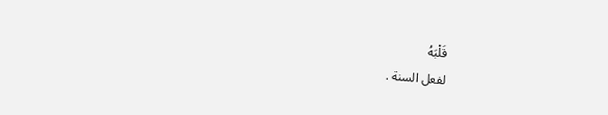قَلْبَهُ
لفعل السنة .